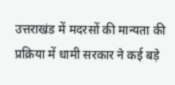उत्तराखंड में मदरसों की मान्यता की प्रक्रिया में धामी सरकार ने कई बड़े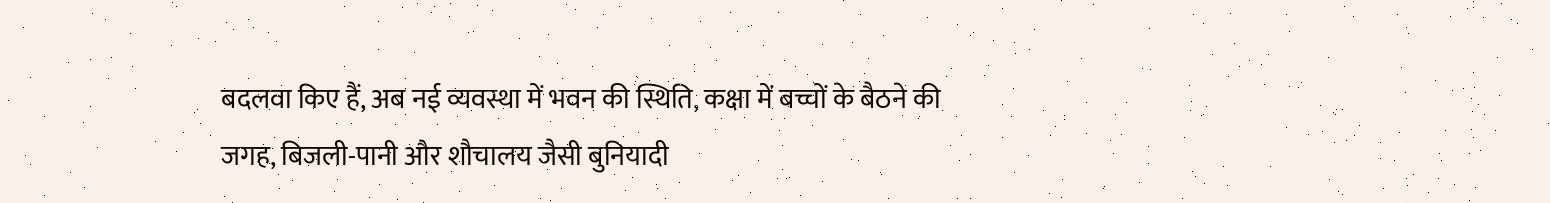बदलवा किए हैं, अब नई व्यवस्था में भवन की स्थिति, कक्षा में बच्चों के बैठने की जगह, बिजली-पानी और शौचालय जैसी बुनियादी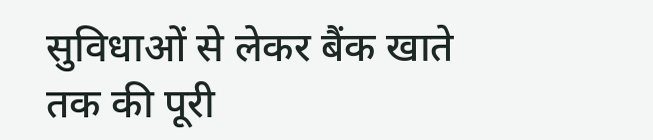सुविधाओं से लेकर बैंक खाते तक की पूरी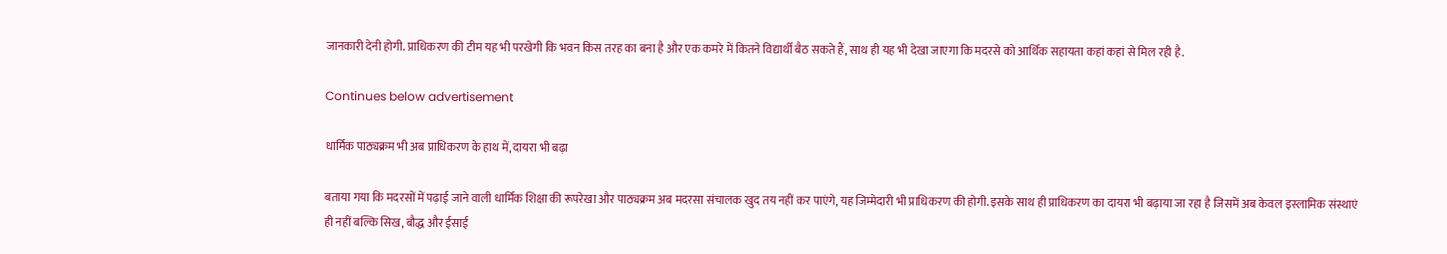जानकारी देनी होगी. प्राधिकरण की टीम यह भी परखेगी कि भवन किस तरह का बना है और एक कमरे में कितने विद्यार्थी बैठ सकते हैं, साथ ही यह भी देखा जाएगा कि मदरसे को आर्थिक सहायता कहां कहां से मिल रही है.

Continues below advertisement

धार्मिक पाठ्यक्रम भी अब प्राधिकरण के हाथ में, दायरा भी बढ़ा

बताया गया कि मदरसों में पढ़ाई जाने वाली धार्मिक शिक्षा की रूपरेखा और पाठ्यक्रम अब मदरसा संचालक खुद तय नहीं कर पाएंगे, यह जिम्मेदारी भी प्राधिकरण की होगी. इसके साथ ही प्राधिकरण का दायरा भी बढ़ाया जा रहा है जिसमें अब केवल इस्लामिक संस्थाएं ही नहीं बल्कि सिख, बौद्ध और ईसाई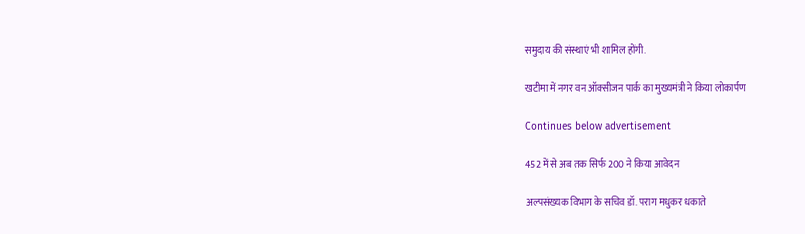समुदाय की संस्थाएं भी शामिल होंगी.

खटीमा में नगर वन ऑक्सीजन पार्क का मुख्यमंत्री ने किया लोकार्पण

Continues below advertisement

452 में से अब तक सिर्फ 200 ने किया आवेदन

अल्पसंख्यक विभाग के सचिव डॉ. पराग मधुकर धकाते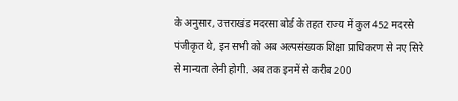के अनुसार, उत्तराखंड मदरसा बोर्ड के तहत राज्य में कुल 452 मदरसे पंजीकृत थे, इन सभी को अब अल्पसंख्यक शिक्षा प्राधिकरण से नए सिरे से मान्यता लेनी होगी. अब तक इनमें से करीब 200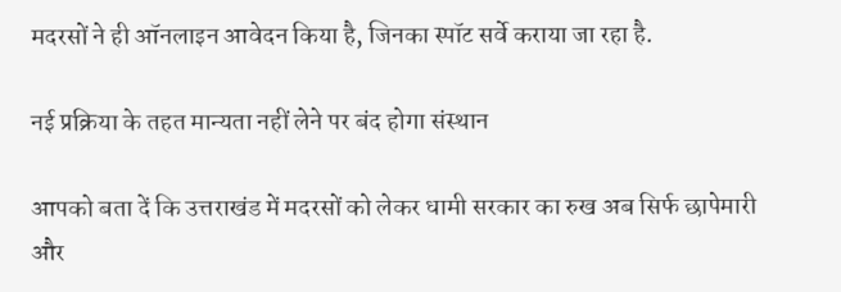मदरसों ने ही ऑनलाइन आवेदन किया है, जिनका स्पॉट सर्वे कराया जा रहा है.

नई प्रक्रिया के तहत मान्यता नहीं लेने पर बंद होगा संस्थान

आपको बता दें कि उत्तराखंड में मदरसों को लेकर धामी सरकार का रुख अब सिर्फ छापेमारी और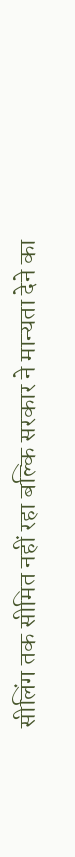सीलिंग तक सीमित नहीं रहा बल्कि सरकार ने मान्यता देने का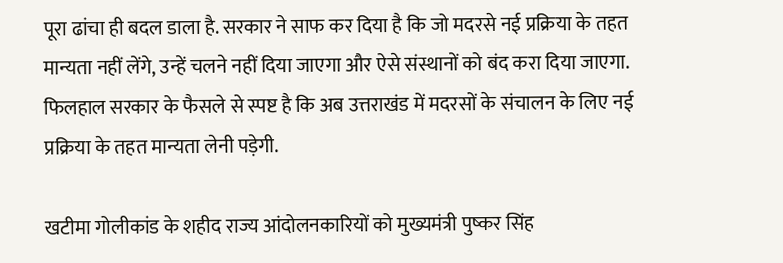पूरा ढांचा ही बदल डाला है. सरकार ने साफ कर दिया है कि जो मदरसे नई प्रक्रिया के तहत मान्यता नहीं लेंगे, उन्हें चलने नहीं दिया जाएगा और ऐसे संस्थानों को बंद करा दिया जाएगा. फिलहाल सरकार के फैसले से स्पष्ट है कि अब उत्तराखंड में मदरसों के संचालन के लिए नई प्रक्रिया के तहत मान्यता लेनी पड़ेगी.

खटीमा गोलीकांड के शहीद राज्य आंदोलनकारियों को मुख्यमंत्री पुष्कर सिंह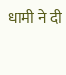धामी ने दी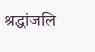श्रद्धांजलि